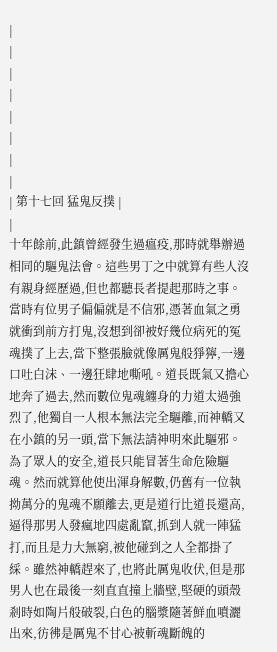|
|
|
|
|
|
|
|
| 第十七回 猛鬼反撲 |
|
十年餘前,此鎮曾經發生過瘟疫,那時就舉辦過相同的驅鬼法會。這些男丁之中就算有些人沒有親身經歷過,但也都聽長者提起那時之事。當時有位男子偏偏就是不信邪,憑著血氣之勇就衝到前方打鬼,沒想到卻被好幾位病死的冤魂撲了上去,當下整張臉就像厲鬼般猙獰,一邊口吐白沫、一邊狂肆地嘶吼。道長既氣又擔心地奔了過去,然而數位鬼魂纏身的力道太過強烈了,他獨自一人根本無法完全驅離,而神轎又在小鎮的另一頭,當下無法請神明來此驅邪。
為了眾人的安全,道長只能冒著生命危險驅魂。然而就算他使出渾身解數,仍舊有一位執拗萬分的鬼魂不願離去,更是道行比道長還高,逼得那男人發瘋地四處亂竄,抓到人就一陣猛打,而且是力大無窮,被他碰到之人全都掛了綵。雖然神轎趕來了,也將此厲鬼收伏,但是那男人也在最後一刻直直撞上牆壁,堅硬的頭殼剎時如陶片般破裂,白色的腦漿隨著鮮血噴灑出來,彷彿是厲鬼不甘心被斬魂斷魄的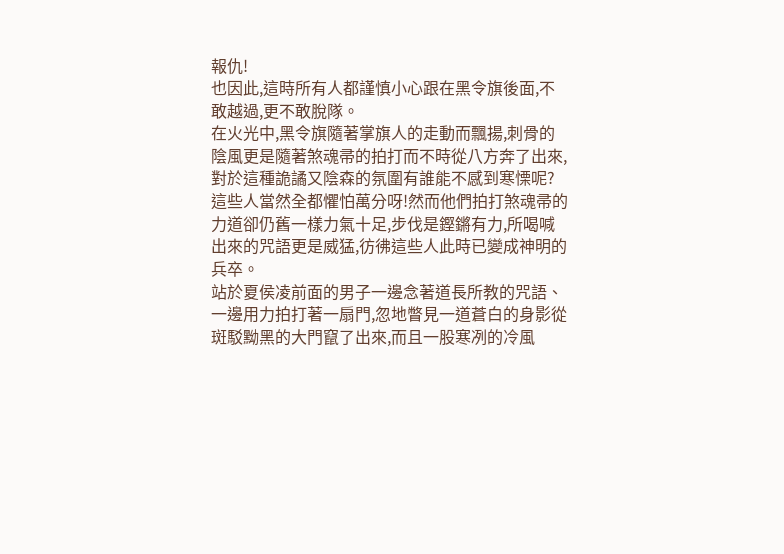報仇!
也因此,這時所有人都謹慎小心跟在黑令旗後面,不敢越過,更不敢脫隊。
在火光中,黑令旗隨著掌旗人的走動而飄揚,刺骨的陰風更是隨著煞魂帚的拍打而不時從八方奔了出來,對於這種詭譎又陰森的氛圍有誰能不感到寒慄呢?這些人當然全都懼怕萬分呀!然而他們拍打煞魂帚的力道卻仍舊一樣力氣十足,步伐是鏗鏘有力,所喝喊出來的咒語更是威猛,彷彿這些人此時已變成神明的兵卒。
站於夏侯凌前面的男子一邊念著道長所教的咒語、一邊用力拍打著一扇門,忽地瞥見一道蒼白的身影從斑駁黝黑的大門竄了出來,而且一股寒冽的冷風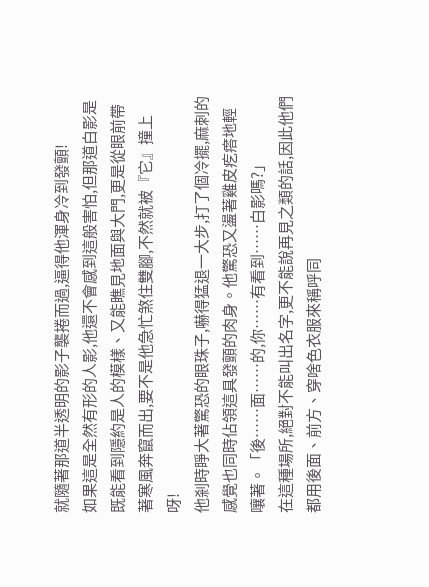就隨著那道半透明的影子襲捲而過,逼得他渾身冷到發顫!
如果這是全然有形的人影,他還不會感到這般害怕,但那道白影是既能看到隱約是人的模樣、又能瞧見地面與大門,更是從眼前帶著寒風奔竄而出,要不是他急忙煞住雙腳,不然就被『它』撞上呀!
他剎時睜大著驚恐的眼珠子,嚇得猛退一大步,打了個冷擺,麻刺的感覺也同時佔領這具發顫的肉身。他驚恐又盪著雞皮疙瘩地輕嚷著。「後……面……的,你……有看到……白影嗎?」
在這種場所,絕對不能叫出名字,更不能說再見之類的話,因此他們都用後面、前方、穿啥色衣服來稱呼同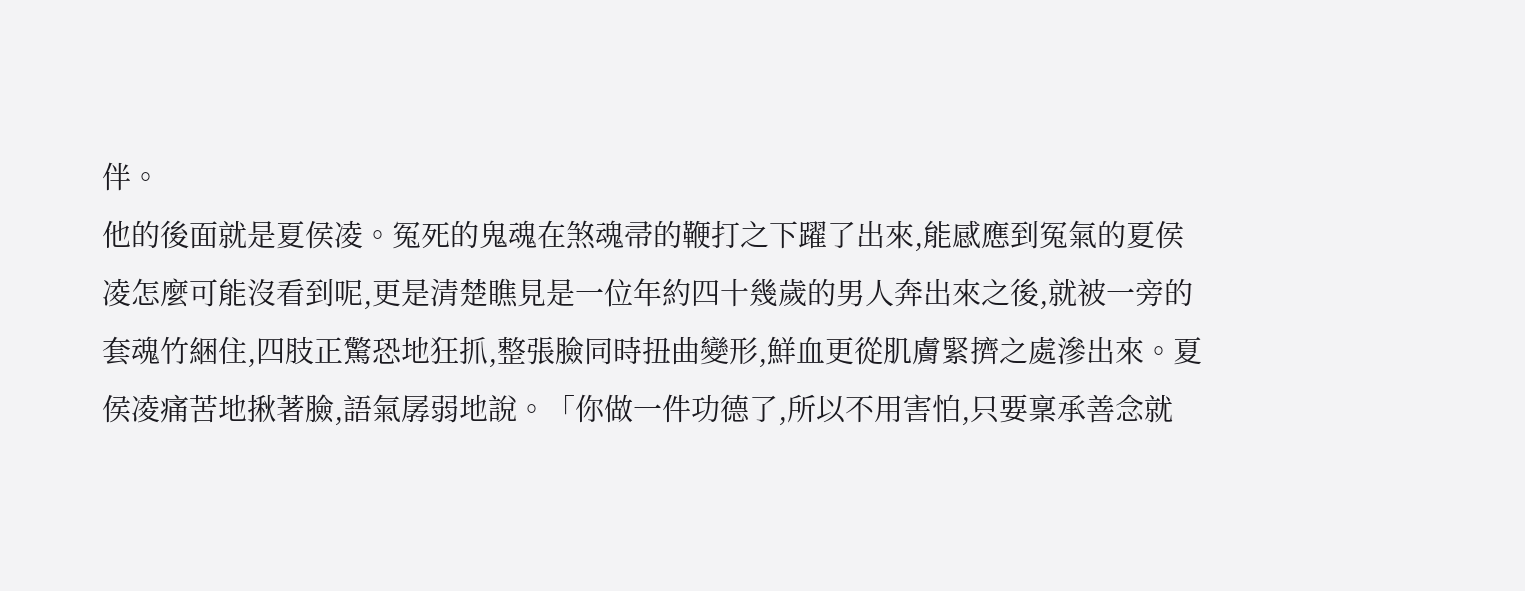伴。
他的後面就是夏侯凌。冤死的鬼魂在煞魂帚的鞭打之下躍了出來,能感應到冤氣的夏侯凌怎麼可能沒看到呢,更是清楚瞧見是一位年約四十幾歲的男人奔出來之後,就被一旁的套魂竹綑住,四肢正驚恐地狂抓,整張臉同時扭曲變形,鮮血更從肌膚緊擠之處滲出來。夏侯凌痛苦地揪著臉,語氣孱弱地說。「你做一件功德了,所以不用害怕,只要稟承善念就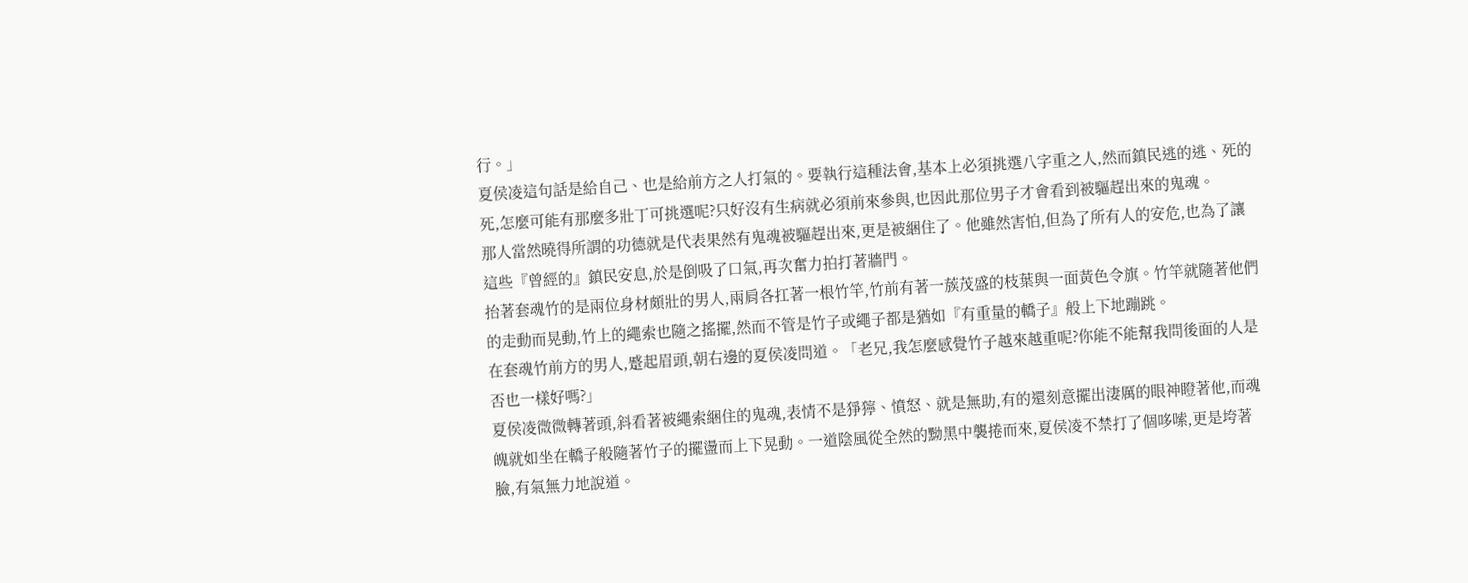行。」
夏侯凌這句話是給自己、也是給前方之人打氣的。要執行這種法會,基本上必須挑選八字重之人,然而鎮民逃的逃、死的死,怎麼可能有那麼多壯丁可挑選呢?只好沒有生病就必須前來參與,也因此那位男子才會看到被驅趕出來的鬼魂。
那人當然曉得所謂的功德就是代表果然有鬼魂被驅趕出來,更是被綑住了。他雖然害怕,但為了所有人的安危,也為了讓這些『曾經的』鎮民安息,於是倒吸了口氣,再次奮力拍打著牆門。
抬著套魂竹的是兩位身材頗壯的男人,兩肩各扛著一根竹竿,竹前有著一蔟茂盛的枝葉與一面黃色令旗。竹竿就隨著他們的走動而晃動,竹上的繩索也隨之搖擺,然而不管是竹子或繩子都是猶如『有重量的轎子』般上下地蹦跳。
在套魂竹前方的男人,蹙起眉頭,朝右邊的夏侯凌問道。「老兄,我怎麼感覺竹子越來越重呢?你能不能幫我問後面的人是否也一樣好嗎?」
夏侯凌微微轉著頭,斜看著被繩索綑住的鬼魂,表情不是猙獰、憤怒、就是無助,有的還刻意擺出淒厲的眼神瞪著他,而魂魄就如坐在轎子般隨著竹子的擺盪而上下晃動。一道陰風從全然的黝黑中襲捲而來,夏侯凌不禁打了個哆嗦,更是垮著臉,有氣無力地說道。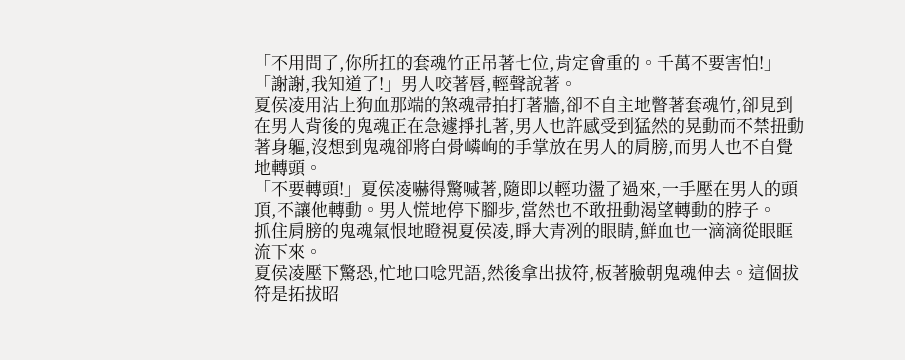「不用問了,你所扛的套魂竹正吊著七位,肯定會重的。千萬不要害怕!」
「謝謝,我知道了!」男人咬著唇,輕聲說著。
夏侯凌用沾上狗血那端的煞魂帚拍打著牆,卻不自主地瞥著套魂竹,卻見到在男人背後的鬼魂正在急遽掙扎著,男人也許感受到猛然的晃動而不禁扭動著身軀,沒想到鬼魂卻將白骨嶙峋的手掌放在男人的肩膀,而男人也不自覺地轉頭。
「不要轉頭!」夏侯凌嚇得驚喊著,隨即以輕功盪了過來,一手壓在男人的頭頂,不讓他轉動。男人慌地停下腳步,當然也不敢扭動渴望轉動的脖子。
抓住肩膀的鬼魂氣恨地瞪視夏侯凌,睜大青冽的眼睛,鮮血也一滴滴從眼眶流下來。
夏侯凌壓下驚恐,忙地口唸咒語,然後拿出拔符,板著臉朝鬼魂伸去。這個拔符是拓拔昭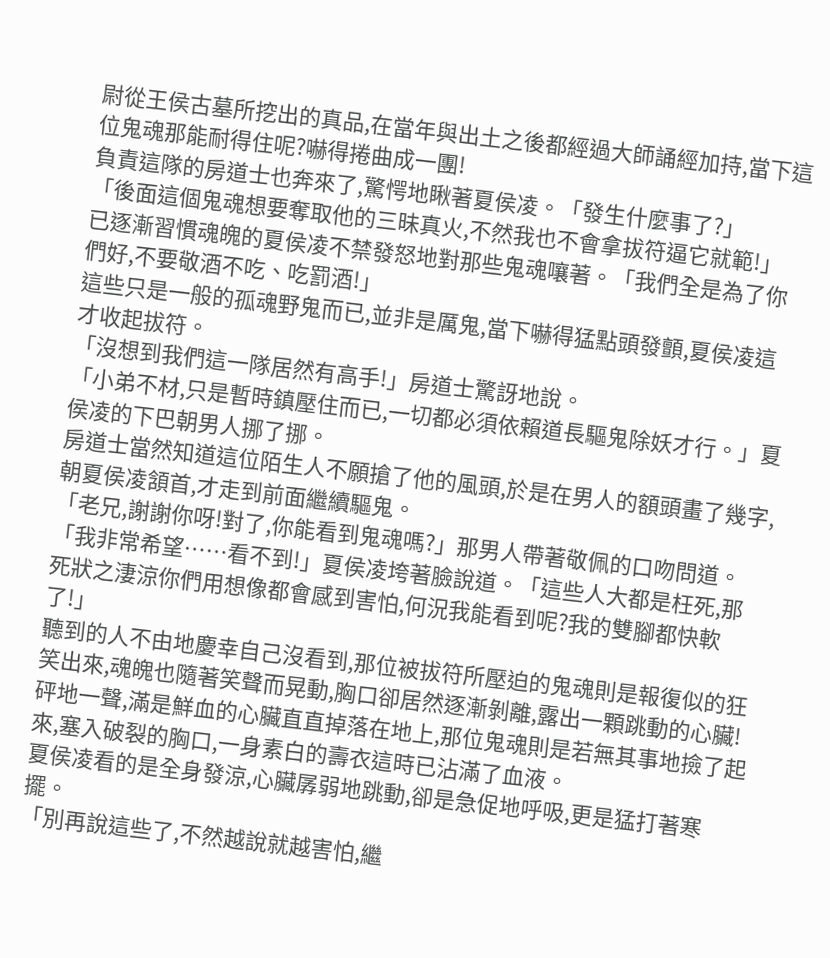尉從王侯古墓所挖出的真品,在當年與出土之後都經過大師誦經加持,當下這位鬼魂那能耐得住呢?嚇得捲曲成一團!
負責這隊的房道士也奔來了,驚愕地瞅著夏侯凌。「發生什麼事了?」
「後面這個鬼魂想要奪取他的三昧真火,不然我也不會拿拔符逼它就範!」已逐漸習慣魂魄的夏侯凌不禁發怒地對那些鬼魂嚷著。「我們全是為了你們好,不要敬酒不吃、吃罰酒!」
這些只是一般的孤魂野鬼而已,並非是厲鬼,當下嚇得猛點頭發顫,夏侯凌這才收起拔符。
「沒想到我們這一隊居然有高手!」房道士驚訝地說。
「小弟不材,只是暫時鎮壓住而已,一切都必須依賴道長驅鬼除妖才行。」夏侯凌的下巴朝男人挪了挪。
房道士當然知道這位陌生人不願搶了他的風頭,於是在男人的額頭畫了幾字,朝夏侯凌頷首,才走到前面繼續驅鬼。
「老兄,謝謝你呀!對了,你能看到鬼魂嗎?」那男人帶著敬佩的口吻問道。
「我非常希望……看不到!」夏侯凌垮著臉說道。「這些人大都是枉死,那死狀之淒涼你們用想像都會感到害怕,何況我能看到呢?我的雙腳都快軟了!」
聽到的人不由地慶幸自己沒看到,那位被拔符所壓迫的鬼魂則是報復似的狂笑出來,魂魄也隨著笑聲而晃動,胸口卻居然逐漸剝離,露出一顆跳動的心臟!砰地一聲,滿是鮮血的心臟直直掉落在地上,那位鬼魂則是若無其事地撿了起來,塞入破裂的胸口,一身素白的壽衣這時已沾滿了血液。
夏侯凌看的是全身發涼,心臟孱弱地跳動,卻是急促地呼吸,更是猛打著寒擺。
「別再說這些了,不然越說就越害怕,繼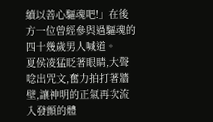續以善心驅魂吧!」在後方一位曾經參與過驅魂的四十幾歲男人喊道。
夏侯凌猛眨著眼睛,大聲唸出咒文,奮力拍打著牆壁,讓神明的正氣再次流入發顫的體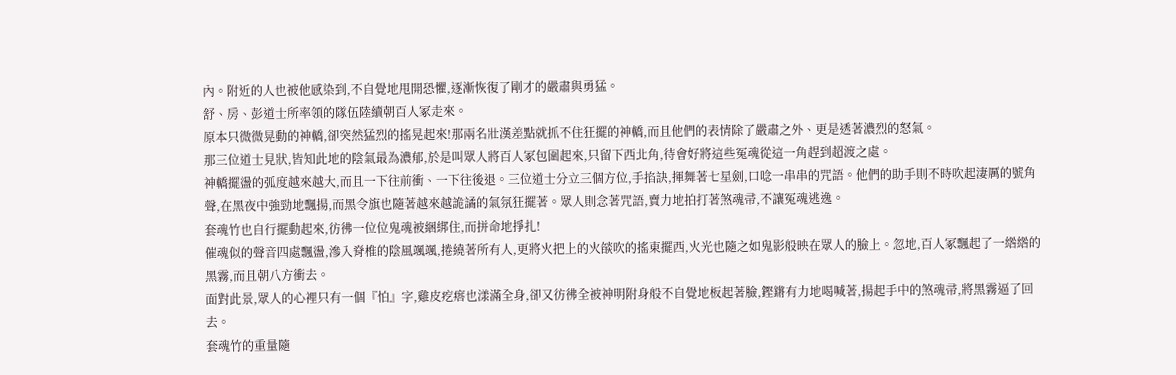內。附近的人也被他感染到,不自覺地甩開恐懼,逐漸恢復了剛才的嚴肅與勇猛。
舒、房、彭道士所率領的隊伍陸續朝百人冢走來。
原本只微微晃動的神轎,卻突然猛烈的搖晃起來!那兩名壯漢差點就抓不住狂擺的神轎,而且他們的表情除了嚴肅之外、更是透著濃烈的怒氣。
那三位道士見狀,皆知此地的陰氣最為濃郁,於是叫眾人將百人冢包圍起來,只留下西北角,待會好將這些冤魂從這一角趕到超渡之處。
神轎擺盪的弧度越來越大,而且一下往前衝、一下往後退。三位道士分立三個方位,手掐訣,揮舞著七星劍,口唸一串串的咒語。他們的助手則不時吹起淒厲的號角聲,在黑夜中強勁地飄揚,而黑令旗也隨著越來越詭譎的氣氛狂擺著。眾人則念著咒語,賣力地拍打著煞魂帚,不讓冤魂逃逸。
套魂竹也自行擺動起來,彷彿一位位鬼魂被綑綁住,而拼命地掙扎!
催魂似的聲音四處飄盪,滲入脊椎的陰風颯颯,捲繞著所有人,更將火把上的火燄吹的搖東擺西,火光也隨之如鬼影般映在眾人的臉上。忽地,百人冢飄起了一綹綹的黑霧,而且朝八方衝去。
面對此景,眾人的心裡只有一個『怕』字,雞皮疙瘩也漾滿全身,卻又彷彿全被神明附身般不自覺地板起著臉,鏗鏘有力地喝喊著,揚起手中的煞魂帚,將黑霧逼了回去。
套魂竹的重量隨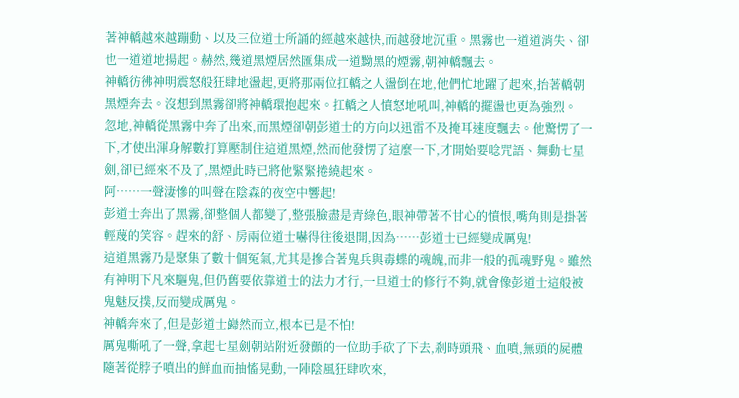著神轎越來越蹦動、以及三位道士所誦的經越來越快,而越發地沉重。黑霧也一道道消失、卻也一道道地揚起。赫然,幾道黑煙居然匯集成一道黝黑的煙霧,朝神轎飄去。
神轎彷彿神明震怒般狂肆地盪起,更將那兩位扛轎之人盪倒在地,他們忙地躍了起來,抬著轎朝黑煙奔去。沒想到黑霧卻將神轎環抱起來。扛轎之人憤怒地吼叫,神轎的擺盪也更為強烈。
忽地,神轎從黑霧中奔了出來,而黑煙卻朝彭道士的方向以迅雷不及掩耳速度飄去。他驚愣了一下,才使出渾身解數打算壓制住這道黑煙,然而他發愣了這麼一下,才開始要唸咒語、舞動七星劍,卻已經來不及了,黑煙此時已將他緊緊捲繞起來。
阿……一聲淒慘的叫聲在陰森的夜空中響起!
彭道士奔出了黑霧,卻整個人都變了,整張臉盡是青綠色,眼神帶著不甘心的憤恨,嘴角則是掛著輕蔑的笑容。趕來的舒、房兩位道士嚇得往後退開,因為……彭道士已經變成厲鬼!
這道黑霧乃是聚集了數十個冤氣,尤其是摻合著鬼兵與毒蝶的魂魄,而非一般的孤魂野鬼。雖然有神明下凡來驅鬼,但仍舊要依靠道士的法力才行,一旦道士的修行不夠,就會像彭道士這般被鬼魅反撲,反而變成厲鬼。
神轎奔來了,但是彭道士巋然而立,根本已是不怕!
厲鬼嘶吼了一聲,拿起七星劍朝站附近發顫的一位助手砍了下去,剎時頭飛、血噴,無頭的屍體隨著從脖子噴出的鮮血而抽慉晃動,一陣陰風狂肆吹來,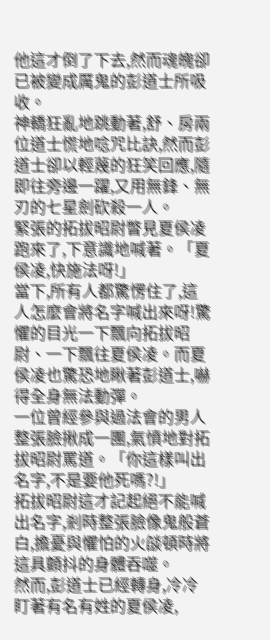他這才倒了下去,然而魂魄卻已被變成厲鬼的彭道士所吸收。
神轎狂亂地跳動著,舒、房兩位道士慌地唸咒比訣,然而彭道士卻以輕蔑的狂笑回應,隨即往旁邊一躍,又用無鋒、無刃的七星劍砍殺一人。
緊張的拓拔昭尉瞥見夏侯凌跑來了,下意識地喊著。「夏侯凌,快施法呀!」
當下,所有人都驚愣住了,這人怎麼會將名字喊出來呀!驚懼的目光一下飄向拓拔昭尉、一下飄往夏侯凌。而夏侯凌也驚恐地瞅著彭道士,嚇得全身無法動彈。
一位曾經參與過法會的男人整張臉揪成一團,氣憤地對拓拔昭尉罵道。「你這樣叫出名字,不是要他死嗎?!」
拓拔昭尉這才記起絕不能喊出名字,剎時整張臉像鬼般蒼白,擔憂與懼怕的火燄頓時將這具顫抖的身體吞噬。
然而,彭道士已經轉身,冷冷盯著有名有姓的夏侯凌,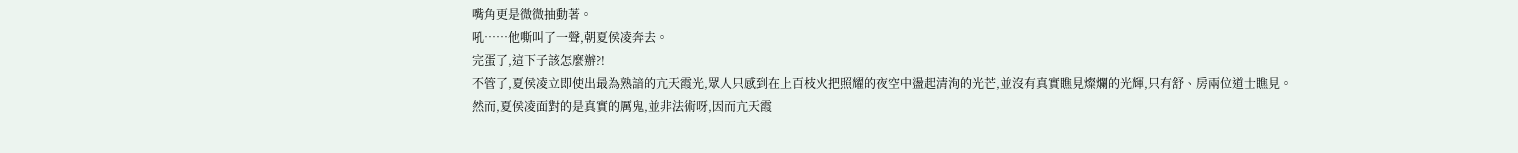嘴角更是微微抽動著。
吼……他嘶叫了一聲,朝夏侯凌奔去。
完蛋了,這下子該怎麼辦?!
不管了,夏侯凌立即使出最為熟諳的亢天霞光,眾人只感到在上百枝火把照耀的夜空中盪起清洵的光芒,並沒有真實瞧見燦爛的光輝,只有舒、房兩位道士瞧見。
然而,夏侯凌面對的是真實的厲鬼,並非法術呀,因而亢天霞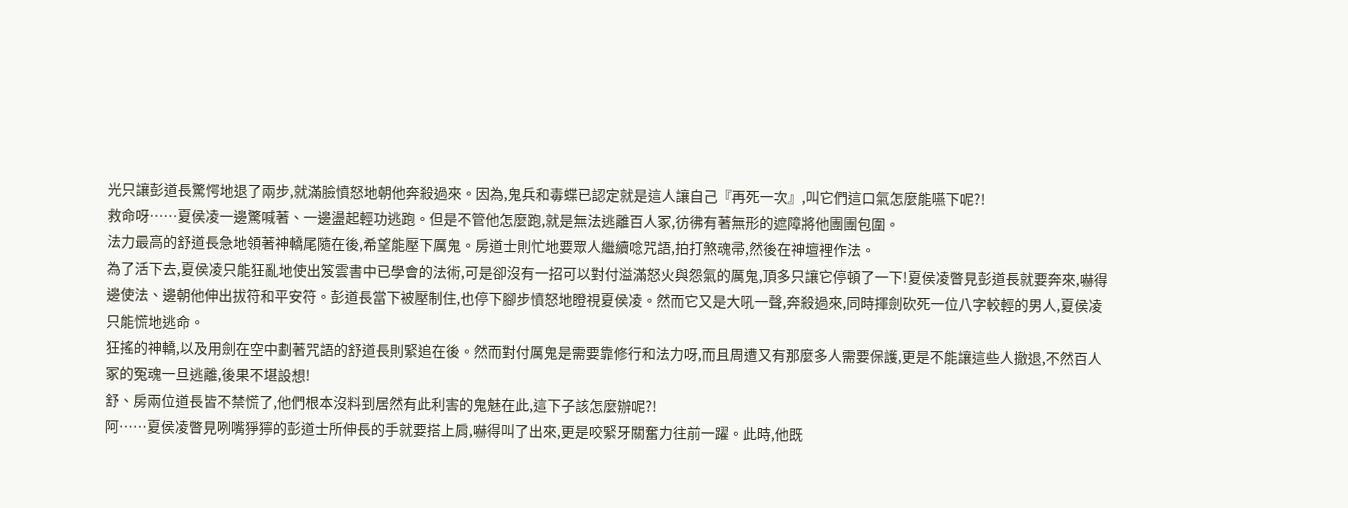光只讓彭道長驚愕地退了兩步,就滿臉憤怒地朝他奔殺過來。因為,鬼兵和毒蝶已認定就是這人讓自己『再死一次』,叫它們這口氣怎麼能嚥下呢?!
救命呀……夏侯凌一邊驚喊著、一邊盪起輕功逃跑。但是不管他怎麼跑,就是無法逃離百人冢,彷彿有著無形的遮障將他團團包圍。
法力最高的舒道長急地領著神轎尾隨在後,希望能壓下厲鬼。房道士則忙地要眾人繼續唸咒語,拍打煞魂帚,然後在神壇裡作法。
為了活下去,夏侯凌只能狂亂地使出笈雲書中已學會的法術,可是卻沒有一招可以對付溢滿怒火與怨氣的厲鬼,頂多只讓它停頓了一下!夏侯凌瞥見彭道長就要奔來,嚇得邊使法、邊朝他伸出拔符和平安符。彭道長當下被壓制住,也停下腳步憤怒地瞪視夏侯凌。然而它又是大吼一聲,奔殺過來,同時揮劍砍死一位八字較輕的男人,夏侯凌只能慌地逃命。
狂搖的神轎,以及用劍在空中劃著咒語的舒道長則緊追在後。然而對付厲鬼是需要靠修行和法力呀,而且周遭又有那麼多人需要保護,更是不能讓這些人撤退,不然百人冢的冤魂一旦逃離,後果不堪設想!
舒、房兩位道長皆不禁慌了,他們根本沒料到居然有此利害的鬼魅在此,這下子該怎麼辦呢?!
阿……夏侯凌瞥見咧嘴猙獰的彭道士所伸長的手就要搭上肩,嚇得叫了出來,更是咬緊牙關奮力往前一躍。此時,他既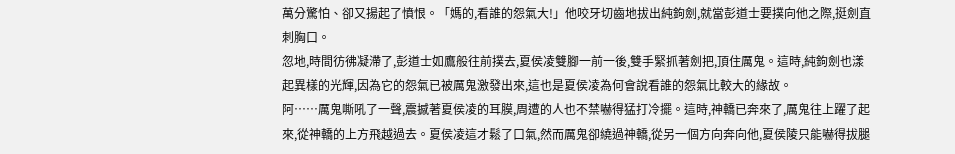萬分驚怕、卻又揚起了憤恨。「媽的,看誰的怨氣大!」他咬牙切齒地拔出純鉤劍,就當彭道士要撲向他之際,挺劍直刺胸口。
忽地,時間彷彿凝滯了,彭道士如鷹般往前撲去,夏侯凌雙腳一前一後,雙手緊抓著劍把,頂住厲鬼。這時,純鉤劍也漾起異樣的光輝,因為它的怨氣已被厲鬼激發出來,這也是夏侯凌為何會說看誰的怨氣比較大的緣故。
阿……厲鬼嘶吼了一聲,震撼著夏侯凌的耳膜,周遭的人也不禁嚇得猛打冷擺。這時,神轎已奔來了,厲鬼往上躍了起來,從神轎的上方飛越過去。夏侯凌這才鬆了口氣,然而厲鬼卻繞過神轎,從另一個方向奔向他,夏侯陵只能嚇得拔腿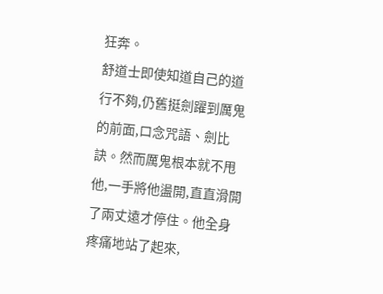狂奔。
舒道士即使知道自己的道行不夠,仍舊挺劍躍到厲鬼的前面,口念咒語、劍比訣。然而厲鬼根本就不甩他,一手將他盪開,直直滑開了兩丈遠才停住。他全身疼痛地站了起來,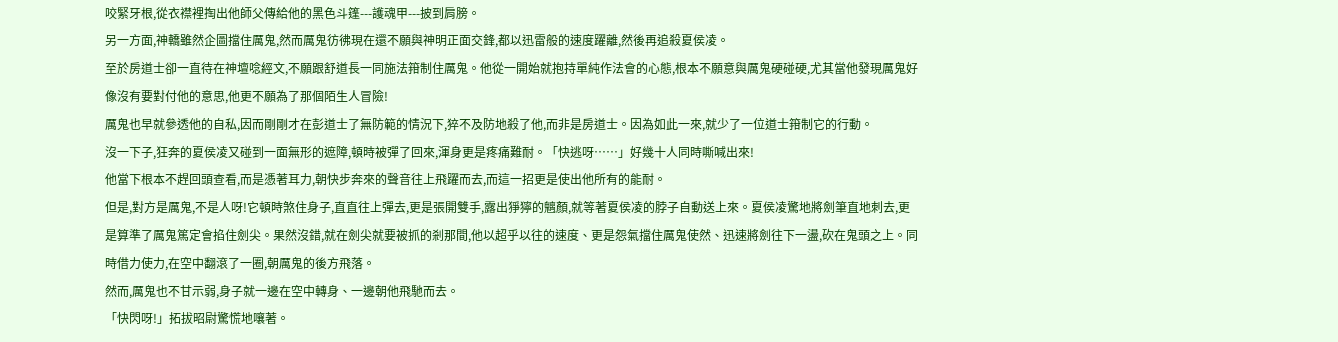咬緊牙根,從衣襟裡掏出他師父傳給他的黑色斗篷---護魂甲---披到肩膀。
另一方面,神轎雖然企圖擋住厲鬼,然而厲鬼彷彿現在還不願與神明正面交鋒,都以迅雷般的速度躍離,然後再追殺夏侯凌。
至於房道士卻一直待在神壇唸經文,不願跟舒道長一同施法箝制住厲鬼。他從一開始就抱持單純作法會的心態,根本不願意與厲鬼硬碰硬,尤其當他發現厲鬼好像沒有要對付他的意思,他更不願為了那個陌生人冒險!
厲鬼也早就參透他的自私,因而剛剛才在彭道士了無防範的情況下,猝不及防地殺了他,而非是房道士。因為如此一來,就少了一位道士箝制它的行動。
沒一下子,狂奔的夏侯凌又碰到一面無形的遮障,頓時被彈了回來,渾身更是疼痛難耐。「快逃呀……」好幾十人同時嘶喊出來!
他當下根本不趕回頭查看,而是憑著耳力,朝快步奔來的聲音往上飛躍而去,而這一招更是使出他所有的能耐。
但是,對方是厲鬼,不是人呀!它頓時煞住身子,直直往上彈去,更是張開雙手,露出猙獰的魑顏,就等著夏侯凌的脖子自動送上來。夏侯凌驚地將劍筆直地刺去,更是算準了厲鬼篤定會掐住劍尖。果然沒錯,就在劍尖就要被抓的剎那間,他以超乎以往的速度、更是怨氣擋住厲鬼使然、迅速將劍往下一盪,砍在鬼頭之上。同時借力使力,在空中翻滾了一圈,朝厲鬼的後方飛落。
然而,厲鬼也不甘示弱,身子就一邊在空中轉身、一邊朝他飛馳而去。
「快閃呀!」拓拔昭尉驚慌地嚷著。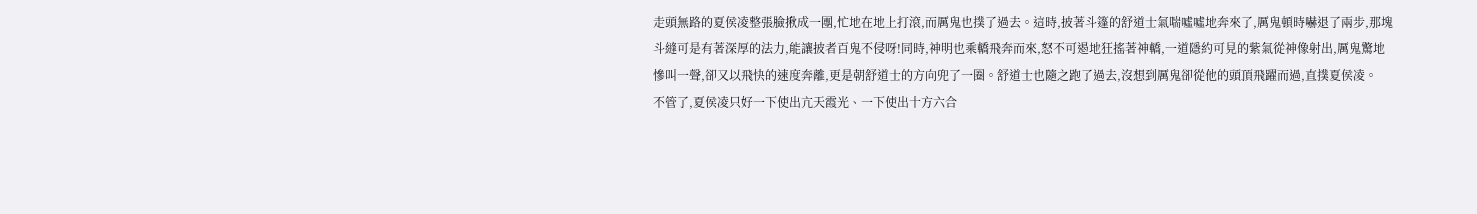走頭無路的夏侯凌整張臉揪成一團,忙地在地上打滾,而厲鬼也撲了過去。這時,披著斗篷的舒道士氣喘噓噓地奔來了,厲鬼頓時嚇退了兩步,那塊斗縫可是有著深厚的法力,能讓披者百鬼不侵呀!同時,神明也乘轎飛奔而來,怒不可遏地狂搖著神轎,一道隱約可見的紫氣從神像射出,厲鬼驚地慘叫一聲,卻又以飛快的速度奔離,更是朝舒道士的方向兜了一圈。舒道士也隨之跑了過去,沒想到厲鬼卻從他的頭頂飛躍而過,直撲夏侯凌。
不管了,夏侯凌只好一下使出亢天霞光、一下使出十方六合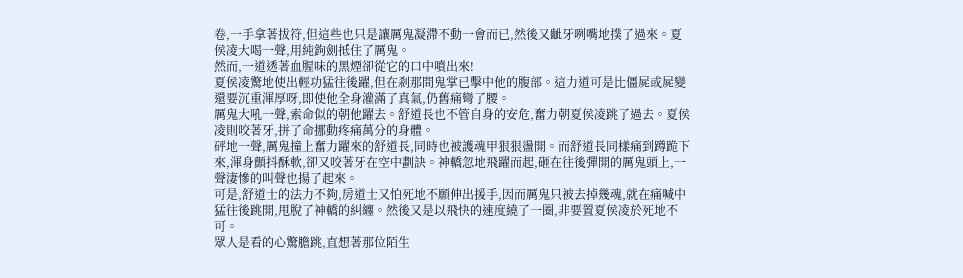卷,一手拿著拔符,但這些也只是讓厲鬼凝滯不動一會而已,然後又齜牙咧嘴地撲了過來。夏侯凌大喝一聲,用純鉤劍抵住了厲鬼。
然而,一道透著血腥味的黑煙卻從它的口中噴出來!
夏侯凌驚地使出輕功猛往後躍,但在剎那間鬼掌已擊中他的腹部。這力道可是比僵屍或屍變還要沉重渾厚呀,即使他全身灌滿了真氣,仍舊痛彎了腰。
厲鬼大吼一聲,索命似的朝他躍去。舒道長也不管自身的安危,奮力朝夏侯凌跳了過去。夏侯凌則咬著牙,拼了命挪動疼痛萬分的身體。
砰地一聲,厲鬼撞上奮力躍來的舒道長,同時也被護魂甲狠狠盪開。而舒道長同樣痛到蹲跪下來,渾身顫抖酥軟,卻又咬著牙在空中劃訣。神轎忽地飛躍而起,砸在往後彈開的厲鬼頭上,一聲淒慘的叫聲也揚了起來。
可是,舒道士的法力不夠,房道士又怕死地不願伸出援手,因而厲鬼只被去掉幾魂,就在痛喊中猛往後跳開,甩脫了神轎的糾纏。然後又是以飛快的速度繞了一圈,非要置夏侯凌於死地不可。
眾人是看的心驚膽跳,直想著那位陌生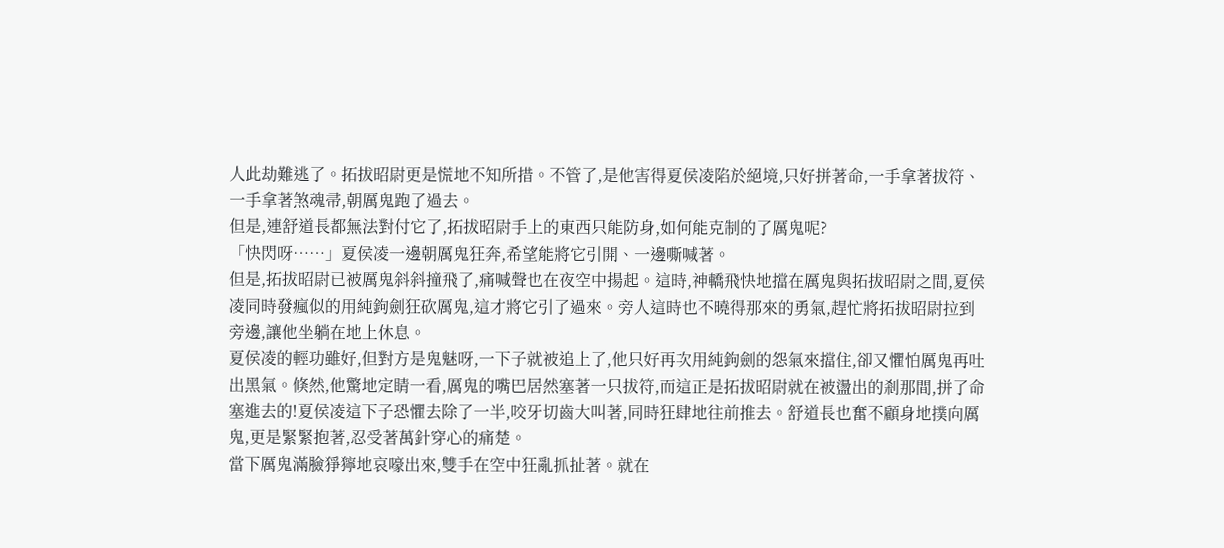人此劫難逃了。拓拔昭尉更是慌地不知所措。不管了,是他害得夏侯凌陷於絕境,只好拼著命,一手拿著拔符、一手拿著煞魂帚,朝厲鬼跑了過去。
但是,連舒道長都無法對付它了,拓拔昭尉手上的東西只能防身,如何能克制的了厲鬼呢?
「快閃呀……」夏侯凌一邊朝厲鬼狂奔,希望能將它引開、一邊嘶喊著。
但是,拓拔昭尉已被厲鬼斜斜撞飛了,痛喊聲也在夜空中揚起。這時,神轎飛快地擋在厲鬼與拓拔昭尉之間,夏侯凌同時發瘋似的用純鉤劍狂砍厲鬼,這才將它引了過來。旁人這時也不曉得那來的勇氣,趕忙將拓拔昭尉拉到旁邊,讓他坐躺在地上休息。
夏侯凌的輕功雖好,但對方是鬼魅呀,一下子就被追上了,他只好再次用純鉤劍的怨氣來擋住,卻又懼怕厲鬼再吐出黑氣。倏然,他驚地定睛一看,厲鬼的嘴巴居然塞著一只拔符,而這正是拓拔昭尉就在被盪出的剎那間,拼了命塞進去的!夏侯凌這下子恐懼去除了一半,咬牙切齒大叫著,同時狂肆地往前推去。舒道長也奮不顧身地撲向厲鬼,更是緊緊抱著,忍受著萬針穿心的痛楚。
當下厲鬼滿臉猙獰地哀嚎出來,雙手在空中狂亂抓扯著。就在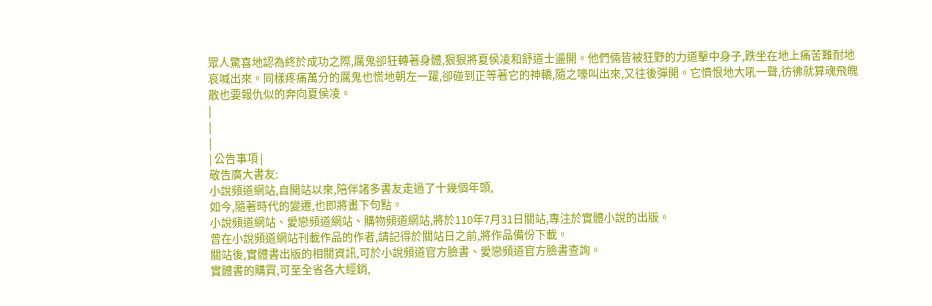眾人驚喜地認為終於成功之際,厲鬼卻狂轉著身體,狠狠將夏侯凌和舒道士盪開。他們倆皆被狂野的力道擊中身子,跌坐在地上痛苦難耐地哀喊出來。同樣疼痛萬分的厲鬼也慌地朝左一躍,卻碰到正等著它的神轎,隨之嚎叫出來,又往後彈開。它憤恨地大吼一聲,彷彿就算魂飛魄散也要報仇似的奔向夏侯凌。
|
|
|
| 公告事項 |
敬告廣大書友:
小說頻道網站,自開站以來,陪伴諸多書友走過了十幾個年頭,
如今,隨著時代的變遷,也即將畫下句點。
小說頻道網站、愛戀頻道網站、購物頻道網站,將於110年7月31日關站,專注於實體小說的出版。
曾在小說頻道網站刊載作品的作者,請記得於關站日之前,將作品備份下載。
關站後,實體書出版的相關資訊,可於小說頻道官方臉書、愛戀頻道官方臉書查詢。
實體書的購買,可至全省各大經銷,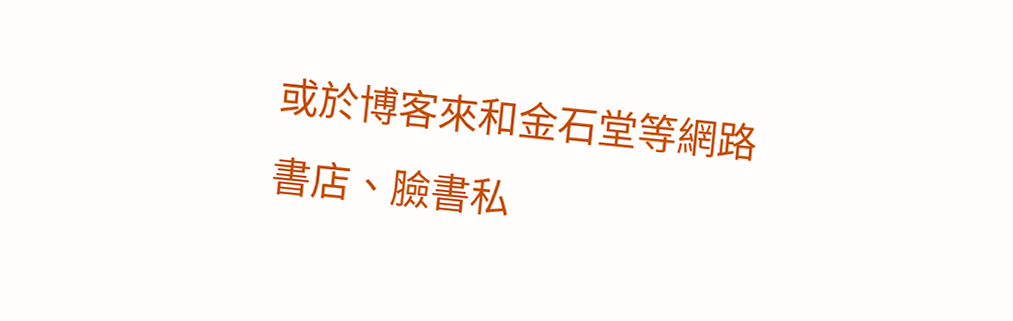或於博客來和金石堂等網路書店、臉書私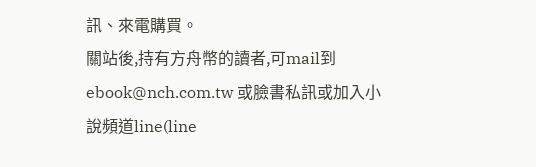訊、來電購買。
關站後,持有方舟幣的讀者,可mail到 ebook@nch.com.tw 或臉書私訊或加入小說頻道line(line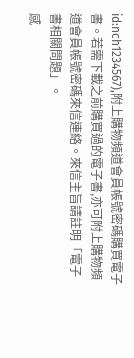id:nch1234567),附上購物頻道會員帳號密碼購買電子書。若需下載之前購買過的電子書,亦可附上購物頻道會員帳號密碼來信連絡。來信主旨請註明「電子書相關問題」。
感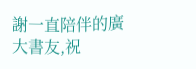謝一直陪伴的廣大書友,祝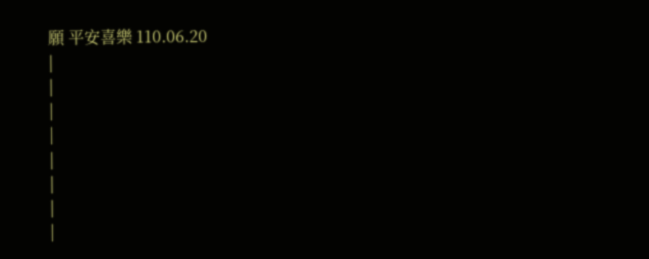願 平安喜樂 110.06.20
|
|
|
|
|
|
|
|